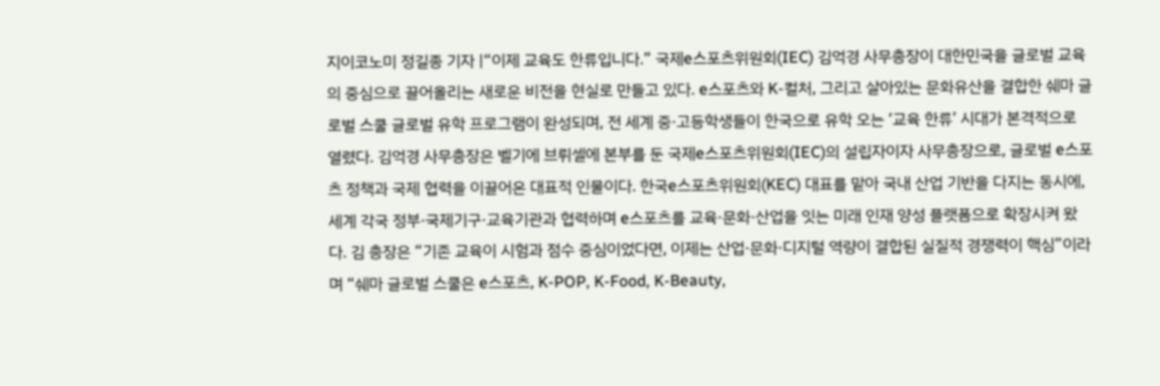지이코노미 정길종 기자 |“이제 교육도 한류입니다.” 국제e스포츠위원회(IEC) 김억경 사무총장이 대한민국을 글로벌 교육의 중심으로 끌어올리는 새로운 비전을 현실로 만들고 있다. e스포츠와 K-컬처, 그리고 살아있는 문화유산을 결합한 쉐마 글로벌 스쿨 글로벌 유학 프로그램이 완성되며, 전 세계 중·고등학생들이 한국으로 유학 오는 ‘교육 한류’ 시대가 본격적으로 열렸다. 김억경 사무총장은 벨기에 브뤼셀에 본부를 둔 국제e스포츠위원회(IEC)의 설립자이자 사무총장으로, 글로벌 e스포츠 정책과 국제 협력을 이끌어온 대표적 인물이다. 한국e스포츠위원회(KEC) 대표를 맡아 국내 산업 기반을 다지는 동시에, 세계 각국 정부·국제기구·교육기관과 협력하며 e스포츠를 교육·문화·산업을 잇는 미래 인재 양성 플랫폼으로 확장시켜 왔다. 김 총장은 “기존 교육이 시험과 점수 중심이었다면, 이제는 산업·문화·디지털 역량이 결합된 실질적 경쟁력이 핵심”이라며 “쉐마 글로벌 스쿨은 e스포츠, K-POP, K-Food, K-Beauty,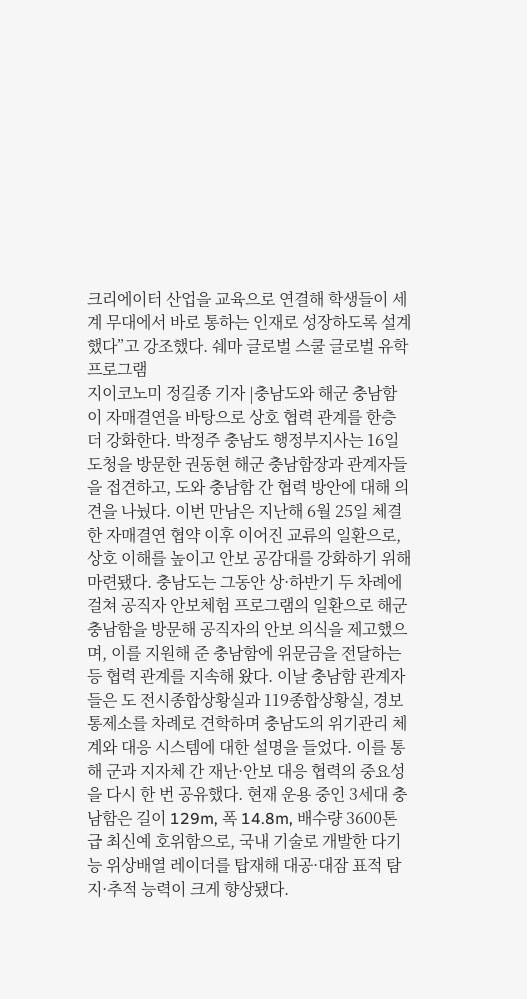크리에이터 산업을 교육으로 연결해 학생들이 세계 무대에서 바로 통하는 인재로 성장하도록 설계했다”고 강조했다. 쉐마 글로벌 스쿨 글로벌 유학 프로그램
지이코노미 정길종 기자 |충남도와 해군 충남함이 자매결연을 바탕으로 상호 협력 관계를 한층 더 강화한다. 박정주 충남도 행정부지사는 16일 도청을 방문한 권동현 해군 충남함장과 관계자들을 접견하고, 도와 충남함 간 협력 방안에 대해 의견을 나눴다. 이번 만남은 지난해 6월 25일 체결한 자매결연 협약 이후 이어진 교류의 일환으로, 상호 이해를 높이고 안보 공감대를 강화하기 위해 마련됐다. 충남도는 그동안 상·하반기 두 차례에 걸쳐 공직자 안보체험 프로그램의 일환으로 해군 충남함을 방문해 공직자의 안보 의식을 제고했으며, 이를 지원해 준 충남함에 위문금을 전달하는 등 협력 관계를 지속해 왔다. 이날 충남함 관계자들은 도 전시종합상황실과 119종합상황실, 경보통제소를 차례로 견학하며 충남도의 위기관리 체계와 대응 시스템에 대한 설명을 들었다. 이를 통해 군과 지자체 간 재난·안보 대응 협력의 중요성을 다시 한 번 공유했다. 현재 운용 중인 3세대 충남함은 길이 129m, 폭 14.8m, 배수량 3600톤급 최신예 호위함으로, 국내 기술로 개발한 다기능 위상배열 레이더를 탑재해 대공·대잠 표적 탐지·추적 능력이 크게 향상됐다.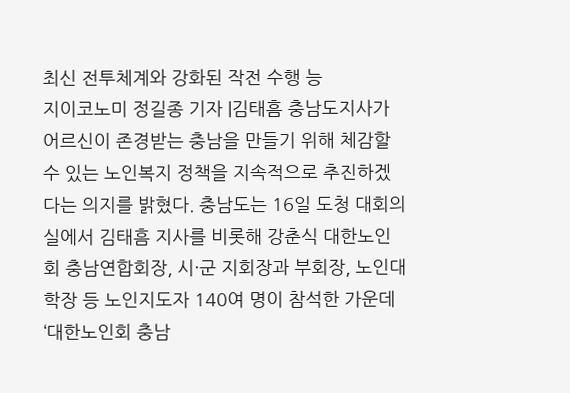최신 전투체계와 강화된 작전 수행 능
지이코노미 정길종 기자 |김태흠 충남도지사가 어르신이 존경받는 충남을 만들기 위해 체감할 수 있는 노인복지 정책을 지속적으로 추진하겠다는 의지를 밝혔다. 충남도는 16일 도청 대회의실에서 김태흠 지사를 비롯해 강춘식 대한노인회 충남연합회장, 시·군 지회장과 부회장, 노인대학장 등 노인지도자 140여 명이 참석한 가운데 ‘대한노인회 충남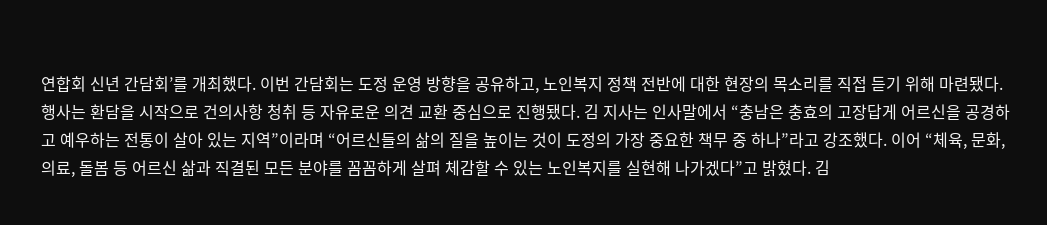연합회 신년 간담회’를 개최했다. 이번 간담회는 도정 운영 방향을 공유하고, 노인복지 정책 전반에 대한 현장의 목소리를 직접 듣기 위해 마련됐다. 행사는 환담을 시작으로 건의사항 청취 등 자유로운 의견 교환 중심으로 진행됐다. 김 지사는 인사말에서 “충남은 충효의 고장답게 어르신을 공경하고 예우하는 전통이 살아 있는 지역”이라며 “어르신들의 삶의 질을 높이는 것이 도정의 가장 중요한 책무 중 하나”라고 강조했다. 이어 “체육, 문화, 의료, 돌봄 등 어르신 삶과 직결된 모든 분야를 꼼꼼하게 살펴 체감할 수 있는 노인복지를 실현해 나가겠다”고 밝혔다. 김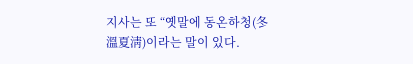지사는 또 “옛말에 동온하청(冬溫夏淸)이라는 말이 있다.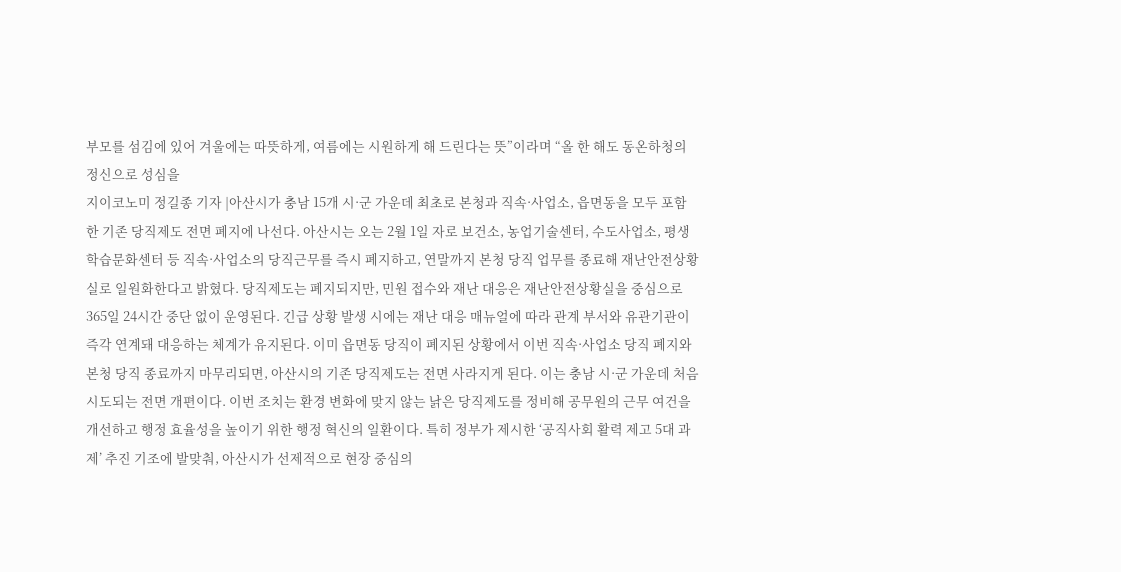부모를 섬김에 있어 겨울에는 따뜻하게, 여름에는 시원하게 해 드린다는 뜻”이라며 “올 한 해도 동온하청의 정신으로 성심을
지이코노미 정길종 기자 |아산시가 충남 15개 시·군 가운데 최초로 본청과 직속·사업소, 읍면동을 모두 포함한 기존 당직제도 전면 폐지에 나선다. 아산시는 오는 2월 1일 자로 보건소, 농업기술센터, 수도사업소, 평생학습문화센터 등 직속·사업소의 당직근무를 즉시 폐지하고, 연말까지 본청 당직 업무를 종료해 재난안전상황실로 일원화한다고 밝혔다. 당직제도는 폐지되지만, 민원 접수와 재난 대응은 재난안전상황실을 중심으로 365일 24시간 중단 없이 운영된다. 긴급 상황 발생 시에는 재난 대응 매뉴얼에 따라 관계 부서와 유관기관이 즉각 연계돼 대응하는 체계가 유지된다. 이미 읍면동 당직이 폐지된 상황에서 이번 직속·사업소 당직 폐지와 본청 당직 종료까지 마무리되면, 아산시의 기존 당직제도는 전면 사라지게 된다. 이는 충남 시·군 가운데 처음 시도되는 전면 개편이다. 이번 조치는 환경 변화에 맞지 않는 낡은 당직제도를 정비해 공무원의 근무 여건을 개선하고 행정 효율성을 높이기 위한 행정 혁신의 일환이다. 특히 정부가 제시한 ‘공직사회 활력 제고 5대 과제’ 추진 기조에 발맞춰, 아산시가 선제적으로 현장 중심의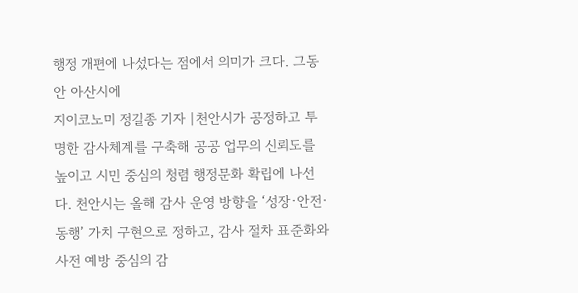행정 개편에 나섰다는 점에서 의미가 크다. 그동안 아산시에
지이코노미 정길종 기자 |천안시가 공정하고 투명한 감사체계를 구축해 공공 업무의 신뢰도를 높이고 시민 중심의 청렴 행정문화 확립에 나선다. 천안시는 올해 감사 운영 방향을 ‘성장·안전·동행’ 가치 구현으로 정하고, 감사 절차 표준화와 사전 예방 중심의 감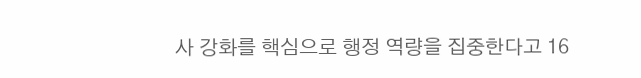사 강화를 핵심으로 행정 역량을 집중한다고 16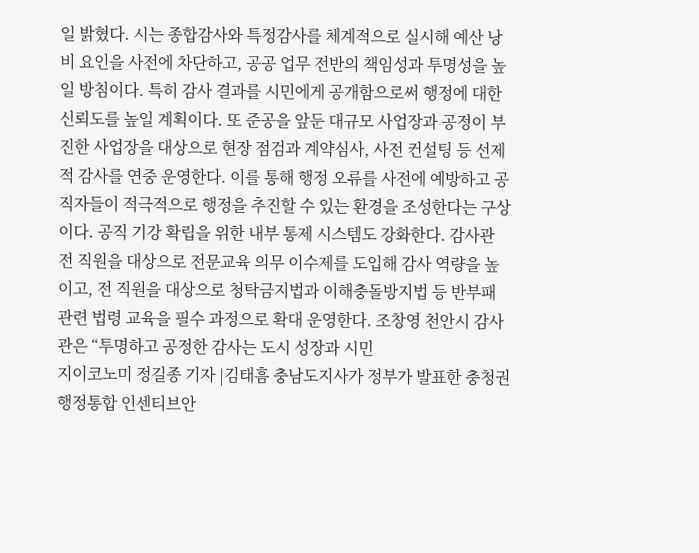일 밝혔다. 시는 종합감사와 특정감사를 체계적으로 실시해 예산 낭비 요인을 사전에 차단하고, 공공 업무 전반의 책임성과 투명성을 높일 방침이다. 특히 감사 결과를 시민에게 공개함으로써 행정에 대한 신뢰도를 높일 계획이다. 또 준공을 앞둔 대규모 사업장과 공정이 부진한 사업장을 대상으로 현장 점검과 계약심사, 사전 컨설팅 등 선제적 감사를 연중 운영한다. 이를 통해 행정 오류를 사전에 예방하고 공직자들이 적극적으로 행정을 추진할 수 있는 환경을 조성한다는 구상이다. 공직 기강 확립을 위한 내부 통제 시스템도 강화한다. 감사관 전 직원을 대상으로 전문교육 의무 이수제를 도입해 감사 역량을 높이고, 전 직원을 대상으로 청탁금지법과 이해충돌방지법 등 반부패 관련 법령 교육을 필수 과정으로 확대 운영한다. 조창영 천안시 감사관은 “투명하고 공정한 감사는 도시 성장과 시민
지이코노미 정길종 기자 |김태흠 충남도지사가 정부가 발표한 충청권 행정통합 인센티브안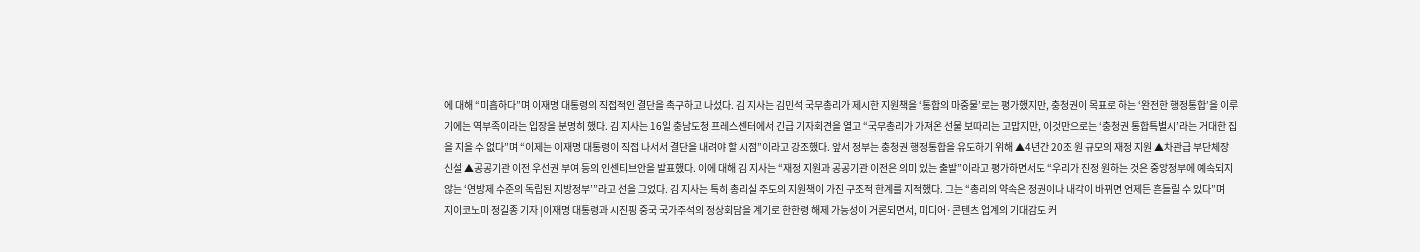에 대해 “미흡하다”며 이재명 대통령의 직접적인 결단을 촉구하고 나섰다. 김 지사는 김민석 국무총리가 제시한 지원책을 ‘통합의 마중물’로는 평가했지만, 충청권이 목표로 하는 ‘완전한 행정통합’을 이루기에는 역부족이라는 입장을 분명히 했다. 김 지사는 16일 충남도청 프레스센터에서 긴급 기자회견을 열고 “국무총리가 가져온 선물 보따리는 고맙지만, 이것만으로는 ‘충청권 통합특별시’라는 거대한 집을 지을 수 없다”며 “이제는 이재명 대통령이 직접 나서서 결단을 내려야 할 시점”이라고 강조했다. 앞서 정부는 충청권 행정통합을 유도하기 위해 ▲4년간 20조 원 규모의 재정 지원 ▲차관급 부단체장 신설 ▲공공기관 이전 우선권 부여 등의 인센티브안을 발표했다. 이에 대해 김 지사는 “재정 지원과 공공기관 이전은 의미 있는 출발”이라고 평가하면서도 “우리가 진정 원하는 것은 중앙정부에 예속되지 않는 ‘연방제 수준의 독립된 지방정부’”라고 선을 그었다. 김 지사는 특히 총리실 주도의 지원책이 가진 구조적 한계를 지적했다. 그는 “총리의 약속은 정권이나 내각이 바뀌면 언제든 흔들릴 수 있다”며
지이코노미 정길종 기자 |이재명 대통령과 시진핑 중국 국가주석의 정상회담을 계기로 한한령 해제 가능성이 거론되면서, 미디어·콘텐츠 업계의 기대감도 커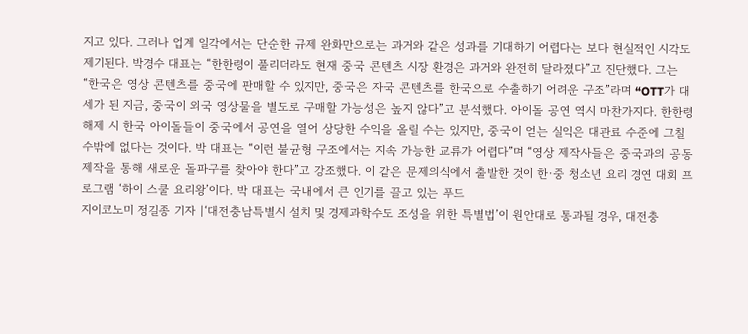지고 있다. 그러나 업계 일각에서는 단순한 규제 완화만으로는 과거와 같은 성과를 기대하기 어렵다는 보다 현실적인 시각도 제기된다. 박경수 대표는 “한한령이 풀리더라도 현재 중국 콘텐츠 시장 환경은 과거와 완전히 달라졌다”고 진단했다. 그는 “한국은 영상 콘텐츠를 중국에 판매할 수 있지만, 중국은 자국 콘텐츠를 한국으로 수출하기 어려운 구조”라며 “OTT가 대세가 된 지금, 중국이 외국 영상물을 별도로 구매할 가능성은 높지 않다”고 분석했다. 아이돌 공연 역시 마찬가지다. 한한령 해제 시 한국 아이돌들이 중국에서 공연을 열어 상당한 수익을 올릴 수는 있지만, 중국이 얻는 실익은 대관료 수준에 그칠 수밖에 없다는 것이다. 박 대표는 “이런 불균형 구조에서는 지속 가능한 교류가 어렵다”며 “영상 제작사들은 중국과의 공동제작을 통해 새로운 돌파구를 찾아야 한다”고 강조했다. 이 같은 문제의식에서 출발한 것이 한·중 청소년 요리 경연 대회 프로그램 ‘하이 스쿨 요리왕’이다. 박 대표는 국내에서 큰 인기를 끌고 있는 푸드
지이코노미 정길종 기자 |‘대전충남특별시 설치 및 경제과학수도 조성을 위한 특별법’이 원안대로 통과될 경우, 대전충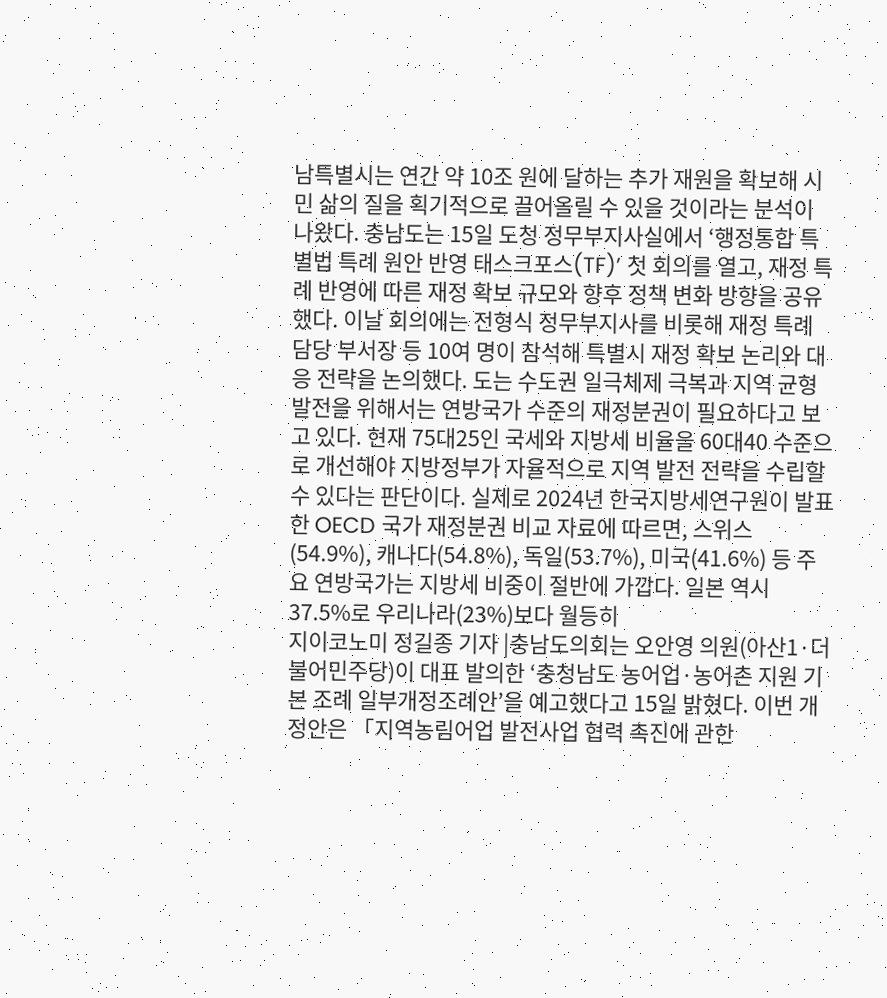남특별시는 연간 약 10조 원에 달하는 추가 재원을 확보해 시민 삶의 질을 획기적으로 끌어올릴 수 있을 것이라는 분석이 나왔다. 충남도는 15일 도청 정무부지사실에서 ‘행정통합 특별법 특례 원안 반영 태스크포스(TF)’ 첫 회의를 열고, 재정 특례 반영에 따른 재정 확보 규모와 향후 정책 변화 방향을 공유했다. 이날 회의에는 전형식 정무부지사를 비롯해 재정 특례 담당 부서장 등 10여 명이 참석해 특별시 재정 확보 논리와 대응 전략을 논의했다. 도는 수도권 일극체제 극복과 지역 균형발전을 위해서는 연방국가 수준의 재정분권이 필요하다고 보고 있다. 현재 75대25인 국세와 지방세 비율을 60대40 수준으로 개선해야 지방정부가 자율적으로 지역 발전 전략을 수립할 수 있다는 판단이다. 실제로 2024년 한국지방세연구원이 발표한 OECD 국가 재정분권 비교 자료에 따르면, 스위스(54.9%), 캐나다(54.8%), 독일(53.7%), 미국(41.6%) 등 주요 연방국가는 지방세 비중이 절반에 가깝다. 일본 역시 37.5%로 우리나라(23%)보다 월등히
지이코노미 정길종 기자 |충남도의회는 오안영 의원(아산1·더불어민주당)이 대표 발의한 ‘충청남도 농어업·농어촌 지원 기본 조례 일부개정조례안’을 예고했다고 15일 밝혔다. 이번 개정안은 「지역농림어업 발전사업 협력 촉진에 관한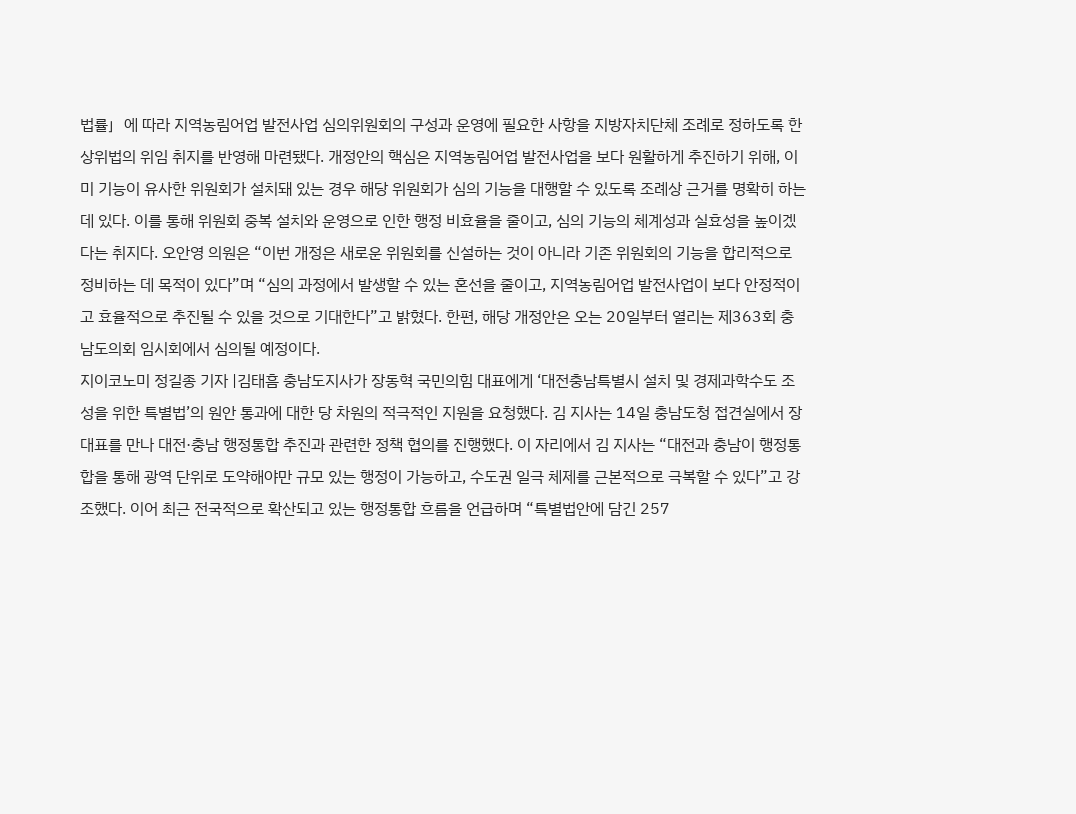법률」에 따라 지역농림어업 발전사업 심의위원회의 구성과 운영에 필요한 사항을 지방자치단체 조례로 정하도록 한 상위법의 위임 취지를 반영해 마련됐다. 개정안의 핵심은 지역농림어업 발전사업을 보다 원활하게 추진하기 위해, 이미 기능이 유사한 위원회가 설치돼 있는 경우 해당 위원회가 심의 기능을 대행할 수 있도록 조례상 근거를 명확히 하는 데 있다. 이를 통해 위원회 중복 설치와 운영으로 인한 행정 비효율을 줄이고, 심의 기능의 체계성과 실효성을 높이겠다는 취지다. 오안영 의원은 “이번 개정은 새로운 위원회를 신설하는 것이 아니라 기존 위원회의 기능을 합리적으로 정비하는 데 목적이 있다”며 “심의 과정에서 발생할 수 있는 혼선을 줄이고, 지역농림어업 발전사업이 보다 안정적이고 효율적으로 추진될 수 있을 것으로 기대한다”고 밝혔다. 한편, 해당 개정안은 오는 20일부터 열리는 제363회 충남도의회 임시회에서 심의될 예정이다.
지이코노미 정길종 기자 |김태흠 충남도지사가 장동혁 국민의힘 대표에게 ‘대전충남특별시 설치 및 경제과학수도 조성을 위한 특별법’의 원안 통과에 대한 당 차원의 적극적인 지원을 요청했다. 김 지사는 14일 충남도청 접견실에서 장 대표를 만나 대전·충남 행정통합 추진과 관련한 정책 협의를 진행했다. 이 자리에서 김 지사는 “대전과 충남이 행정통합을 통해 광역 단위로 도약해야만 규모 있는 행정이 가능하고, 수도권 일극 체제를 근본적으로 극복할 수 있다”고 강조했다. 이어 최근 전국적으로 확산되고 있는 행정통합 흐름을 언급하며 “특별법안에 담긴 257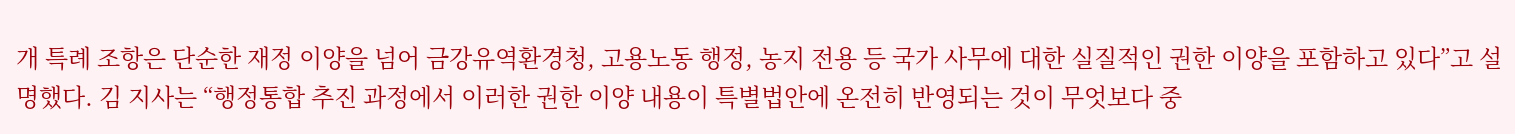개 특례 조항은 단순한 재정 이양을 넘어 금강유역환경청, 고용노동 행정, 농지 전용 등 국가 사무에 대한 실질적인 권한 이양을 포함하고 있다”고 설명했다. 김 지사는 “행정통합 추진 과정에서 이러한 권한 이양 내용이 특별법안에 온전히 반영되는 것이 무엇보다 중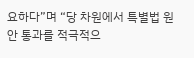요하다”며 “당 차원에서 특별법 원안 통과를 적극적으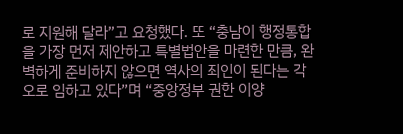로 지원해 달라”고 요청했다. 또 “충남이 행정통합을 가장 먼저 제안하고 특별법안을 마련한 만큼, 완벽하게 준비하지 않으면 역사의 죄인이 된다는 각오로 임하고 있다”며 “중앙정부 권한 이양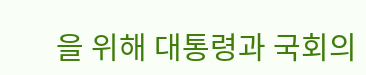을 위해 대통령과 국회의